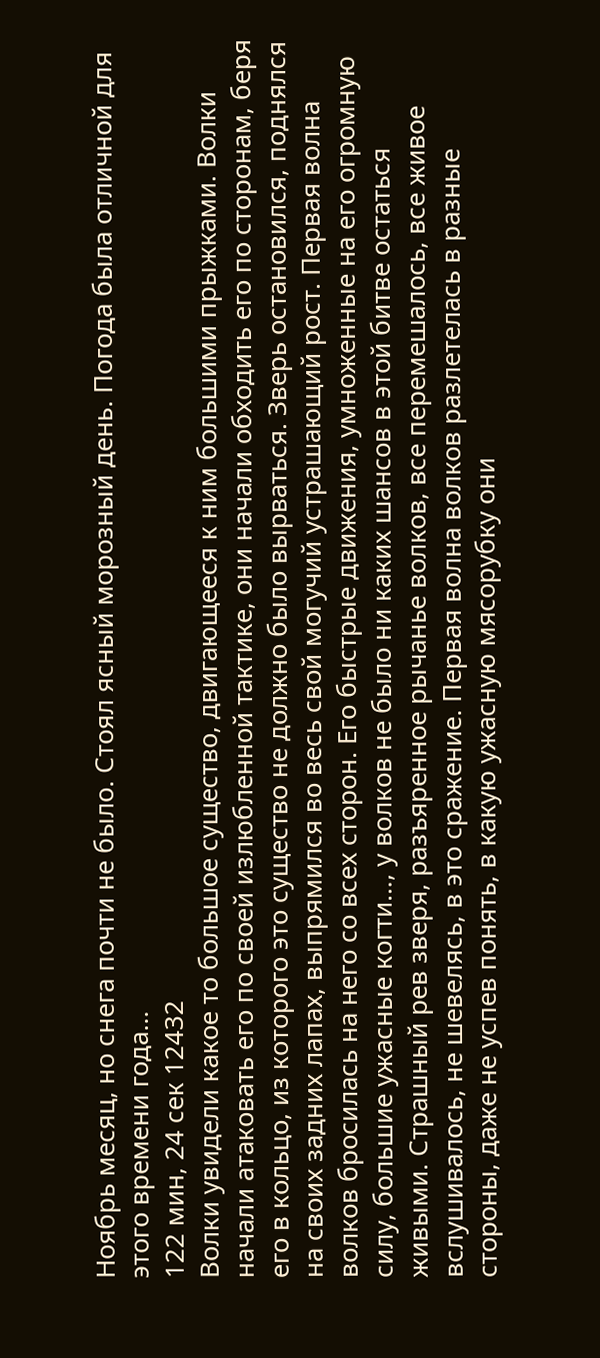Ноябрь месяц, но снега почти не было. Стоял ясный морозный день. Погода была отличной для этого времени года…
122 мин, 24 сек 12432
Волки увидели какое то большое существо, двигающееся к ним большими прыжками. Волки начали атаковать его по своей излюбленной тактике, они начали обходить его по сторонам, беря его в кольцо, из которого это существо не должно было вырваться. Зверь остановился, поднялся на своих задних лапах, выпрямился во весь свой могучий устрашающий рост. Первая волна волков бросилась на него со всех сторон. Его быстрые движения, умноженные на его огромную силу, большие ужасные когти…, у волков не было ни каких шансов в этой битве остаться живыми. Страшный рев зверя, разъяренное рычанье волков, все перемешалось, все живое вслушивалось, не шевелясь, в это сражение. Первая волна волков разлетелась в разные стороны, даже не успев понять, в какую ужасную мясорубку они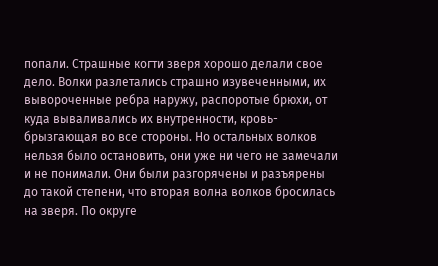попали. Страшные когти зверя хорошо делали свое дело. Волки разлетались страшно изувеченными, их вывороченные ребра наружу, распоротые брюхи, от куда вываливались их внутренности, кровь-брызгающая во все стороны. Но остальных волков нельзя было остановить, они уже ни чего не замечали и не понимали. Они были разгорячены и разъярены до такой степени, что вторая волна волков бросилась на зверя. По округе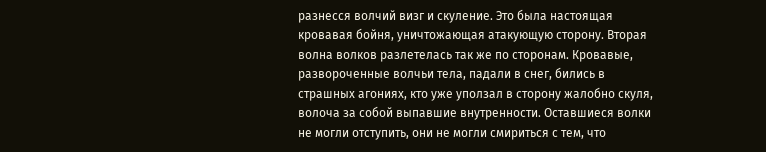разнесся волчий визг и скуление. Это была настоящая кровавая бойня, уничтожающая атакующую сторону. Вторая волна волков разлетелась так же по сторонам. Кровавые, развороченные волчьи тела, падали в снег, бились в страшных агониях, кто уже уползал в сторону жалобно скуля, волоча за собой выпавшие внутренности. Оставшиеся волки не могли отступить, они не могли смириться с тем, что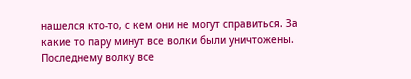нашелся кто-то, с кем они не могут справиться. За какие то пару минут все волки были уничтожены. Последнему волку все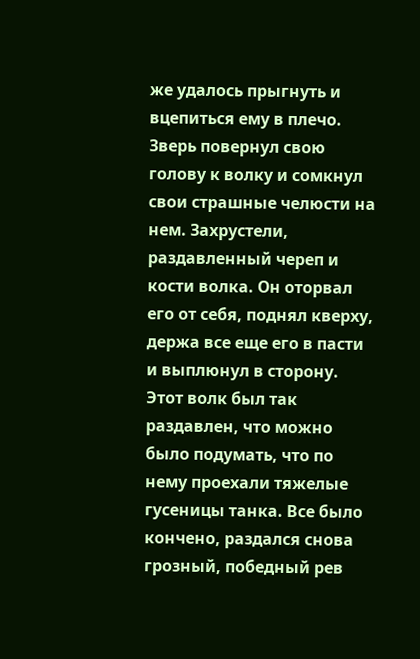же удалось прыгнуть и вцепиться ему в плечо. Зверь повернул свою голову к волку и сомкнул свои страшные челюсти на нем. Захрустели, раздавленный череп и кости волка. Он оторвал его от себя, поднял кверху, держа все еще его в пасти и выплюнул в сторону. Этот волк был так раздавлен, что можно было подумать, что по нему проехали тяжелые гусеницы танка. Все было кончено, раздался снова грозный, победный рев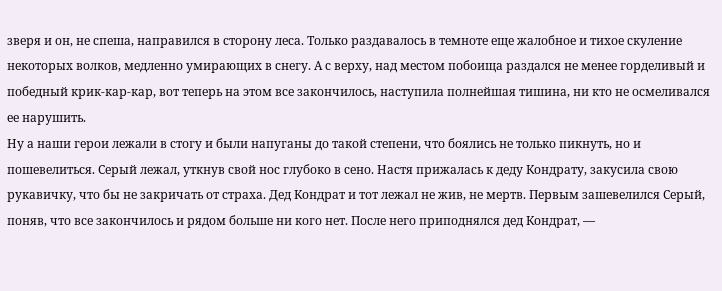зверя и он, не спеша, направился в сторону леса. Только раздавалось в темноте еще жалобное и тихое скуление некоторых волков, медленно умирающих в снегу. А с верху, над местом побоища раздался не менее горделивый и победный крик-кар-кар, вот теперь на этом все закончилось, наступила полнейшая тишина, ни кто не осмеливался ее нарушить.
Ну а наши герои лежали в стогу и были напуганы до такой степени, что боялись не только пикнуть, но и пошевелиться. Серый лежал, уткнув свой нос глубоко в сено. Настя прижалась к деду Кондрату, закусила свою рукавичку, что бы не закричать от страха. Дед Кондрат и тот лежал не жив, не мертв. Первым зашевелился Серый, поняв, что все закончилось и рядом больше ни кого нет. После него приподнялся дед Кондрат, —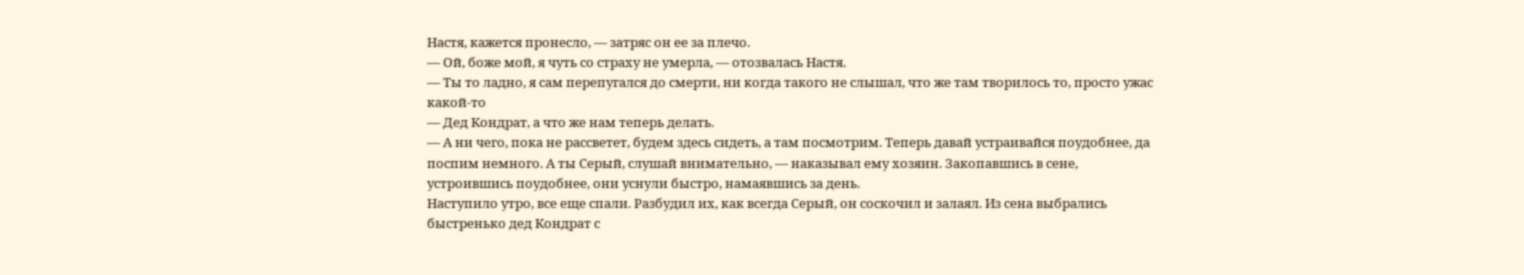Настя, кажется пронесло, — затряс он ее за плечо.
— Ой, боже мой, я чуть со страху не умерла, — отозвалась Настя.
— Ты то ладно, я сам перепугался до смерти, ни когда такого не слышал, что же там творилось то, просто ужас какой-то
— Дед Кондрат, а что же нам теперь делать.
— А ни чего, пока не рассветет, будем здесь сидеть, а там посмотрим. Теперь давай устраивайся поудобнее, да поспим немного. А ты Серый, слушай внимательно, — наказывал ему хозяин. Закопавшись в сене, устроившись поудобнее, они уснули быстро, намаявшись за день.
Наступило утро, все еще спали. Разбудил их, как всегда Серый, он соскочил и залаял. Из сена выбрались быстренько дед Кондрат с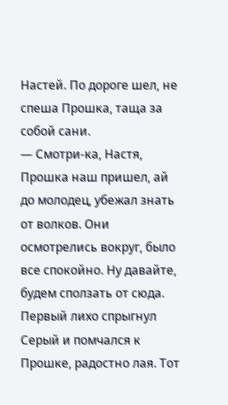Настей. По дороге шел, не спеша Прошка, таща за собой сани.
— Смотри-ка, Настя, Прошка наш пришел, ай до молодец, убежал знать от волков. Они осмотрелись вокруг, было все спокойно. Ну давайте, будем сползать от сюда. Первый лихо спрыгнул Серый и помчался к Прошке, радостно лая. Тот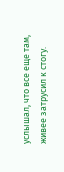услышал, что все еще там, живее затрусил к стогу.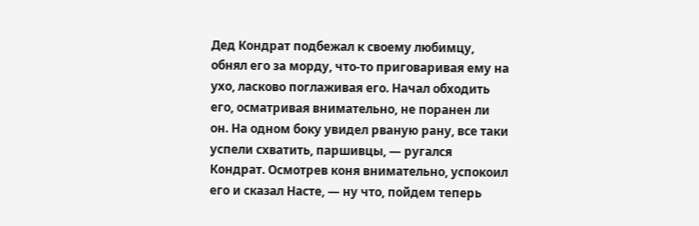Дед Кондрат подбежал к своему любимцу, обнял его за морду, что-то приговаривая ему на ухо, ласково поглаживая его. Начал обходить его, осматривая внимательно, не поранен ли он. На одном боку увидел рваную рану, все таки успели схватить, паршивцы, — ругался Кондрат. Осмотрев коня внимательно, успокоил его и сказал Насте, — ну что, пойдем теперь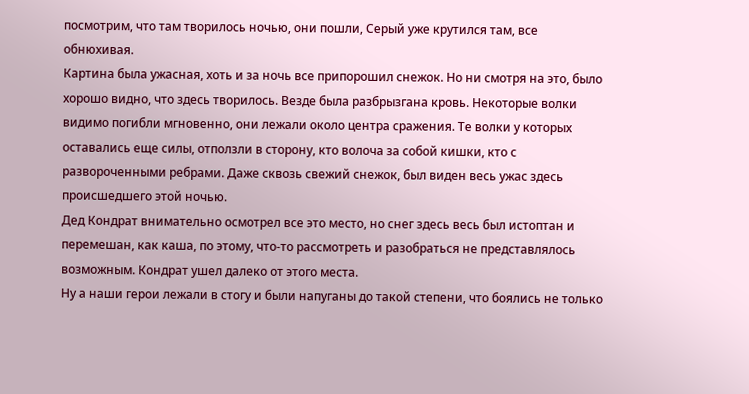посмотрим, что там творилось ночью, они пошли, Серый уже крутился там, все обнюхивая.
Картина была ужасная, хоть и за ночь все припорошил снежок. Но ни смотря на это, было хорошо видно, что здесь творилось. Везде была разбрызгана кровь. Некоторые волки видимо погибли мгновенно, они лежали около центра сражения. Те волки у которых оставались еще силы, отползли в сторону, кто волоча за собой кишки, кто с развороченными ребрами. Даже сквозь свежий снежок, был виден весь ужас здесь происшедшего этой ночью.
Дед Кондрат внимательно осмотрел все это место, но снег здесь весь был истоптан и перемешан, как каша, по этому, что-то рассмотреть и разобраться не представлялось возможным. Кондрат ушел далеко от этого места.
Ну а наши герои лежали в стогу и были напуганы до такой степени, что боялись не только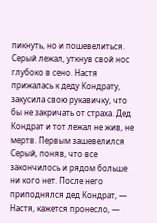пикнуть, но и пошевелиться. Серый лежал, уткнув свой нос глубоко в сено. Настя прижалась к деду Кондрату, закусила свою рукавичку, что бы не закричать от страха. Дед Кондрат и тот лежал не жив, не мертв. Первым зашевелился Серый, поняв, что все закончилось и рядом больше ни кого нет. После него приподнялся дед Кондрат, — Настя, кажется пронесло, —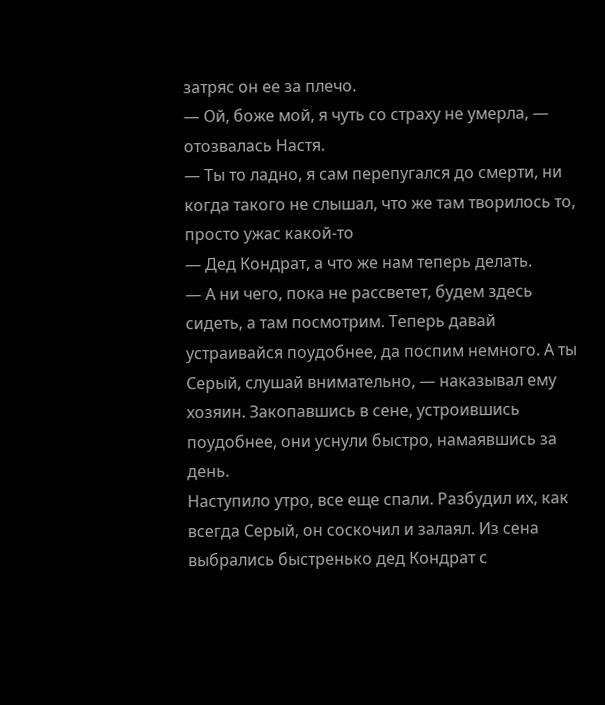затряс он ее за плечо.
— Ой, боже мой, я чуть со страху не умерла, — отозвалась Настя.
— Ты то ладно, я сам перепугался до смерти, ни когда такого не слышал, что же там творилось то, просто ужас какой-то
— Дед Кондрат, а что же нам теперь делать.
— А ни чего, пока не рассветет, будем здесь сидеть, а там посмотрим. Теперь давай устраивайся поудобнее, да поспим немного. А ты Серый, слушай внимательно, — наказывал ему хозяин. Закопавшись в сене, устроившись поудобнее, они уснули быстро, намаявшись за день.
Наступило утро, все еще спали. Разбудил их, как всегда Серый, он соскочил и залаял. Из сена выбрались быстренько дед Кондрат с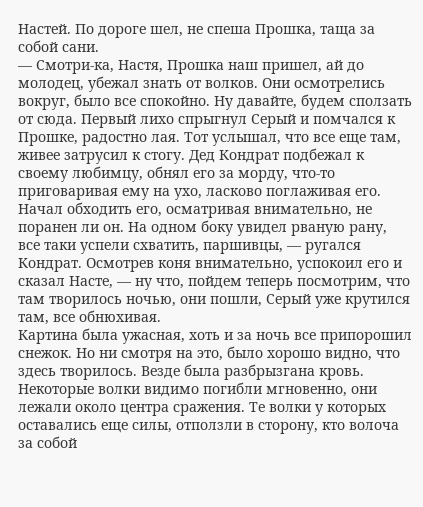Настей. По дороге шел, не спеша Прошка, таща за собой сани.
— Смотри-ка, Настя, Прошка наш пришел, ай до молодец, убежал знать от волков. Они осмотрелись вокруг, было все спокойно. Ну давайте, будем сползать от сюда. Первый лихо спрыгнул Серый и помчался к Прошке, радостно лая. Тот услышал, что все еще там, живее затрусил к стогу. Дед Кондрат подбежал к своему любимцу, обнял его за морду, что-то приговаривая ему на ухо, ласково поглаживая его. Начал обходить его, осматривая внимательно, не поранен ли он. На одном боку увидел рваную рану, все таки успели схватить, паршивцы, — ругался Кондрат. Осмотрев коня внимательно, успокоил его и сказал Насте, — ну что, пойдем теперь посмотрим, что там творилось ночью, они пошли, Серый уже крутился там, все обнюхивая.
Картина была ужасная, хоть и за ночь все припорошил снежок. Но ни смотря на это, было хорошо видно, что здесь творилось. Везде была разбрызгана кровь. Некоторые волки видимо погибли мгновенно, они лежали около центра сражения. Те волки у которых оставались еще силы, отползли в сторону, кто волоча за собой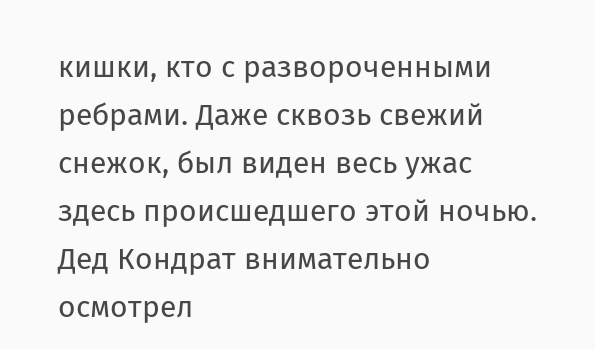кишки, кто с развороченными ребрами. Даже сквозь свежий снежок, был виден весь ужас здесь происшедшего этой ночью.
Дед Кондрат внимательно осмотрел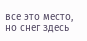все это место, но снег здесь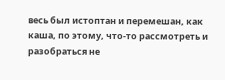весь был истоптан и перемешан, как каша, по этому, что-то рассмотреть и разобраться не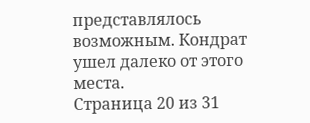представлялось возможным. Кондрат ушел далеко от этого места.
Страница 20 из 31